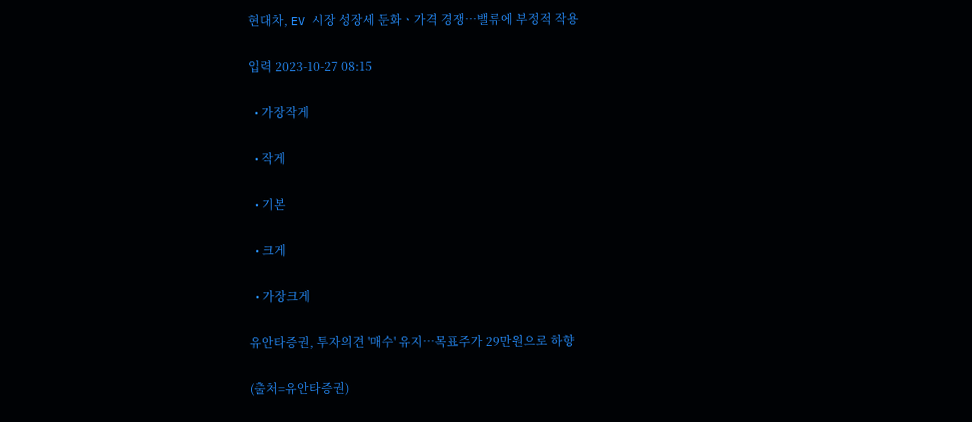현대차, EV 시장 성장세 둔화ㆍ가격 경쟁…밸류에 부정적 작용

입력 2023-10-27 08:15

  • 가장작게

  • 작게

  • 기본

  • 크게

  • 가장크게

유안타증권, 투자의견 '매수' 유지…목표주가 29만원으로 하향

(출처=유안타증권)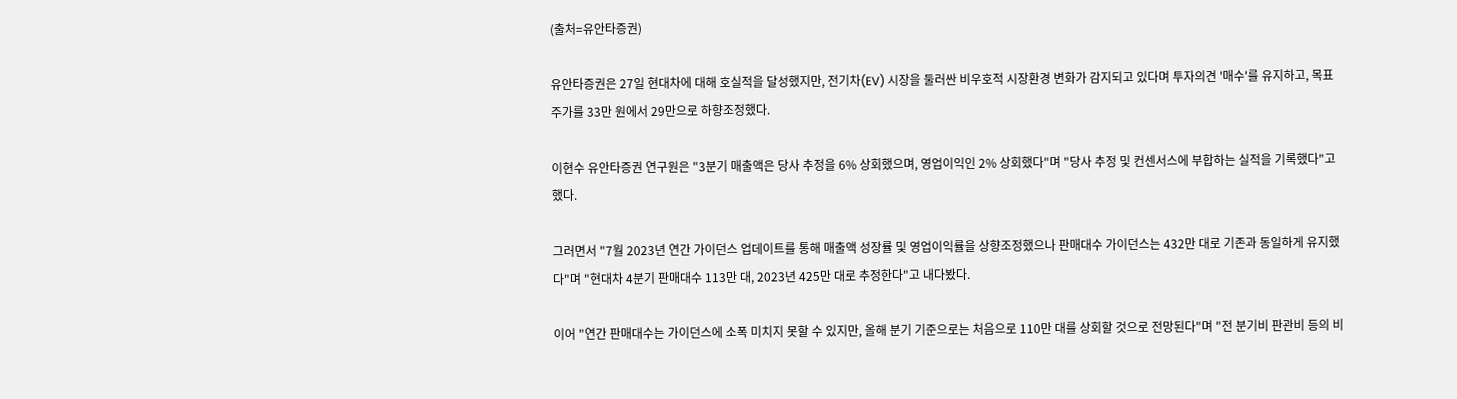(출처=유안타증권)

유안타증권은 27일 현대차에 대해 호실적을 달성했지만, 전기차(EV) 시장을 둘러싼 비우호적 시장환경 변화가 감지되고 있다며 투자의견 '매수'를 유지하고, 목표주가를 33만 원에서 29만으로 하향조정했다.

이현수 유안타증권 연구원은 "3분기 매출액은 당사 추정을 6% 상회했으며, 영업이익인 2% 상회했다"며 "당사 추정 및 컨센서스에 부합하는 실적을 기록했다"고 했다.

그러면서 "7월 2023년 연간 가이던스 업데이트를 통해 매출액 성장률 및 영업이익률을 상향조정했으나 판매대수 가이던스는 432만 대로 기존과 동일하게 유지했다"며 "현대차 4분기 판매대수 113만 대, 2023년 425만 대로 추정한다"고 내다봤다.

이어 "연간 판매대수는 가이던스에 소폭 미치지 못할 수 있지만, 올해 분기 기준으로는 처음으로 110만 대를 상회할 것으로 전망된다"며 "전 분기비 판관비 등의 비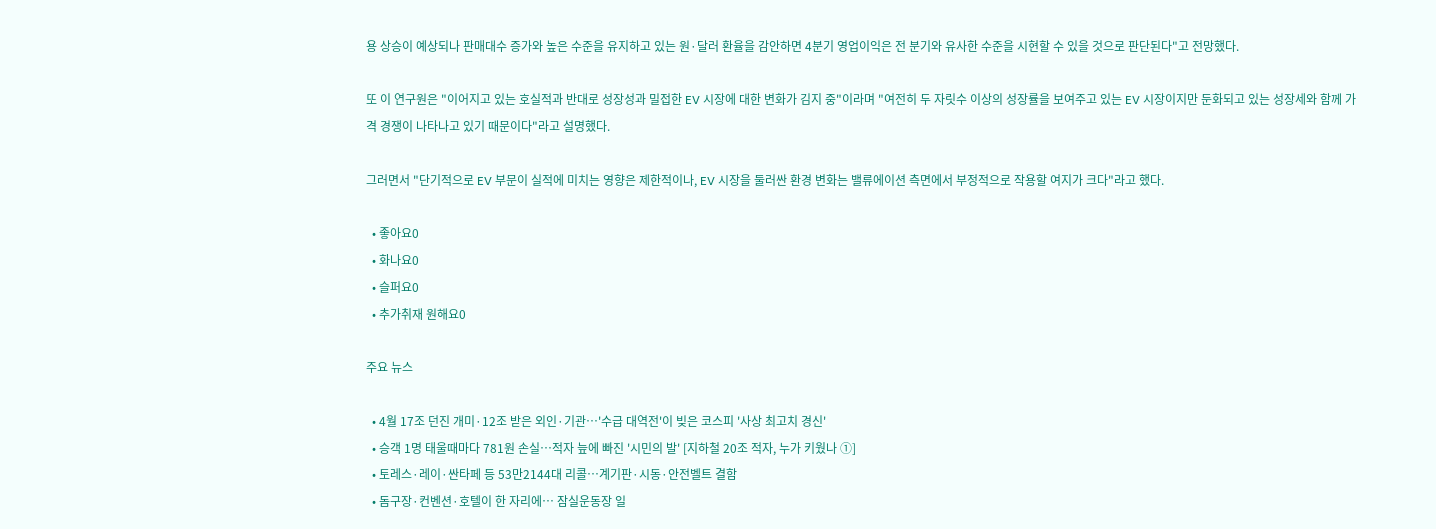용 상승이 예상되나 판매대수 증가와 높은 수준을 유지하고 있는 원·달러 환율을 감안하면 4분기 영업이익은 전 분기와 유사한 수준을 시현할 수 있을 것으로 판단된다"고 전망했다.

또 이 연구원은 "이어지고 있는 호실적과 반대로 성장성과 밀접한 EV 시장에 대한 변화가 김지 중"이라며 "여전히 두 자릿수 이상의 성장률을 보여주고 있는 EV 시장이지만 둔화되고 있는 성장세와 함께 가격 경쟁이 나타나고 있기 때문이다"라고 설명했다.

그러면서 "단기적으로 EV 부문이 실적에 미치는 영향은 제한적이나, EV 시장을 둘러싼 환경 변화는 밸류에이션 측면에서 부정적으로 작용할 여지가 크다"라고 했다.

  • 좋아요0
  • 화나요0
  • 슬퍼요0
  • 추가취재 원해요0

주요 뉴스

  • 4월 17조 던진 개미·12조 받은 외인·기관…'수급 대역전'이 빚은 코스피 '사상 최고치 경신'
  • 승객 1명 태울때마다 781원 손실…적자 늪에 빠진 '시민의 발' [지하철 20조 적자, 누가 키웠나 ①]
  • 토레스·레이·싼타페 등 53만2144대 리콜…계기판·시동·안전벨트 결함
  • 돔구장·컨벤션·호텔이 한 자리에… 잠실운동장 일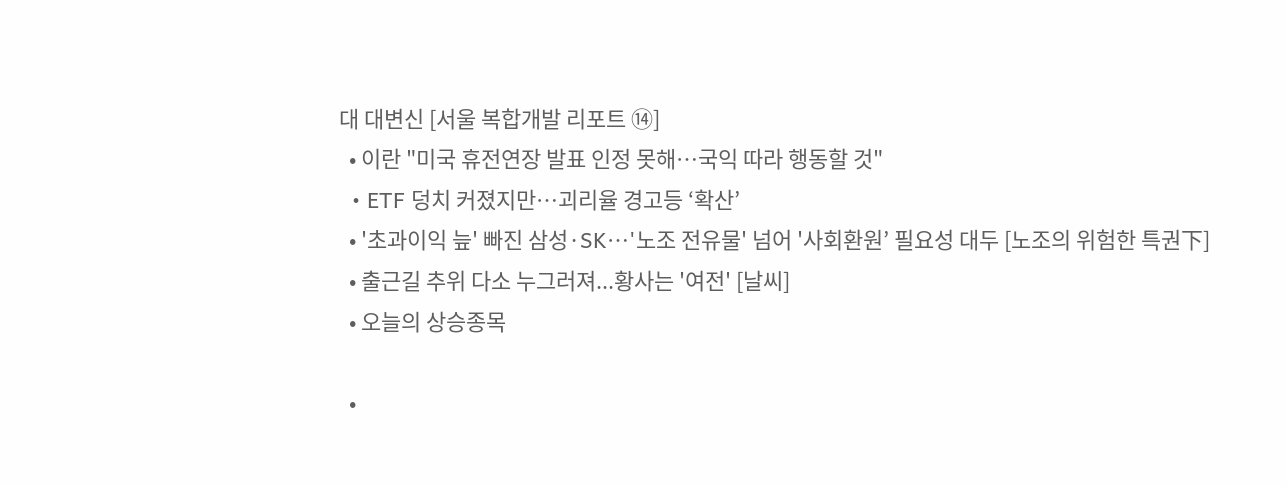대 대변신 [서울 복합개발 리포트 ⑭]
  • 이란 "미국 휴전연장 발표 인정 못해⋯국익 따라 행동할 것"
  • ETF 덩치 커졌지만…괴리율 경고등 ‘확산’
  • '초과이익 늪' 빠진 삼성·SK⋯'노조 전유물' 넘어 '사회환원’ 필요성 대두 [노조의 위험한 특권下]
  • 출근길 추위 다소 누그러져...황사는 '여전' [날씨]
  • 오늘의 상승종목

  •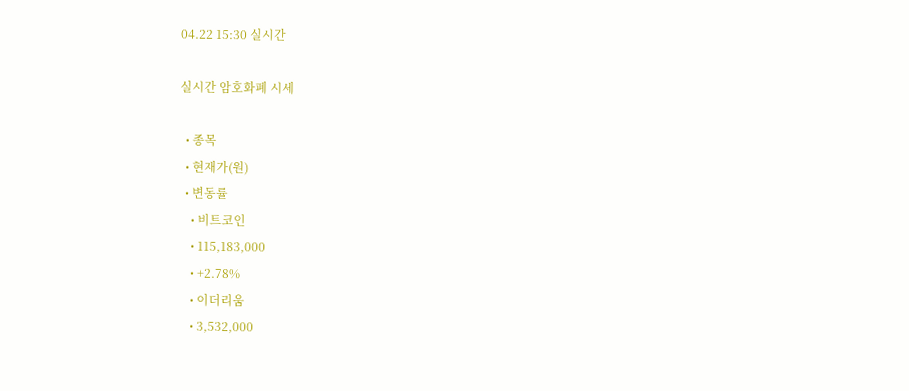04.22 15:30 실시간

실시간 암호화폐 시세

  • 종목
  • 현재가(원)
  • 변동률
    • 비트코인
    • 115,183,000
    • +2.78%
    • 이더리움
    • 3,532,000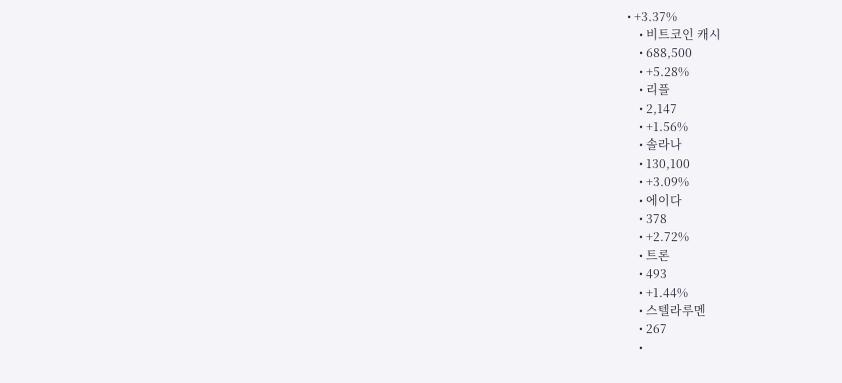• +3.37%
    • 비트코인 캐시
    • 688,500
    • +5.28%
    • 리플
    • 2,147
    • +1.56%
    • 솔라나
    • 130,100
    • +3.09%
    • 에이다
    • 378
    • +2.72%
    • 트론
    • 493
    • +1.44%
    • 스텔라루멘
    • 267
    •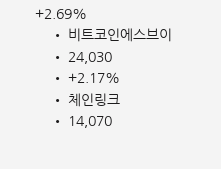+2.69%
    • 비트코인에스브이
    • 24,030
    • +2.17%
    • 체인링크
    • 14,070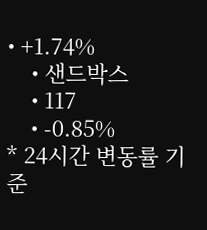• +1.74%
    • 샌드박스
    • 117
    • -0.85%
* 24시간 변동률 기준